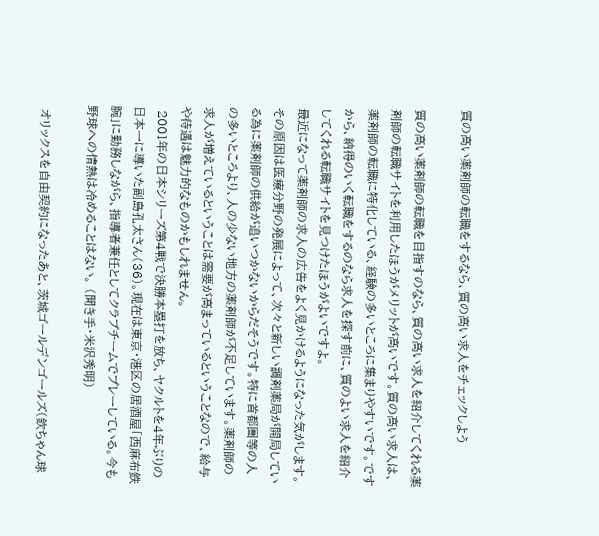質の高い薬剤師の転職をするなら、質の高い求人をチェックしよう

質の高い薬剤師の転職を目指すのなら、質の高い求人を紹介してくれる薬剤師の転職サイトを利用したほうがメリットが高いです。質の高い求人は、薬剤師の転職に特化している、経験の多いところに集まりやすいです。ですから、納得のいく転職をするのなら求人を探す前に、質のよい求人を紹介してくれる転職サイトを見つけたほうがよいですよ。
最近になって薬剤師の求人の広告をよく見かけるようになった気がします。その原因は医療分野の発展によって、次々と新しい調剤薬局が開局している為に薬剤師の供給が追いつかないからだそうです。特に首都圏等の人の多いところより、人の少ない地方の薬剤師が不足しています。薬剤師の求人が増えているということは需要が高まっているということなので、給与や待遇は魅力的なものかもしれません。
 2001年の日本シリーズ第4戦で決勝本塁打を放ち、ヤクルトを4年ぶりの日本一に導いた副島孔太さん(36)。現在は東京・港区の居酒屋「西麻布鉄腕」に勤務しながら、指導者兼任としてクラブチームでプレーしている。今も野球への情熱は冷めることはない。 (聞き手・米沢秀明)

 オリックスを自由契約になったあと、茨城ゴールデンゴールズ(欽ちゃん球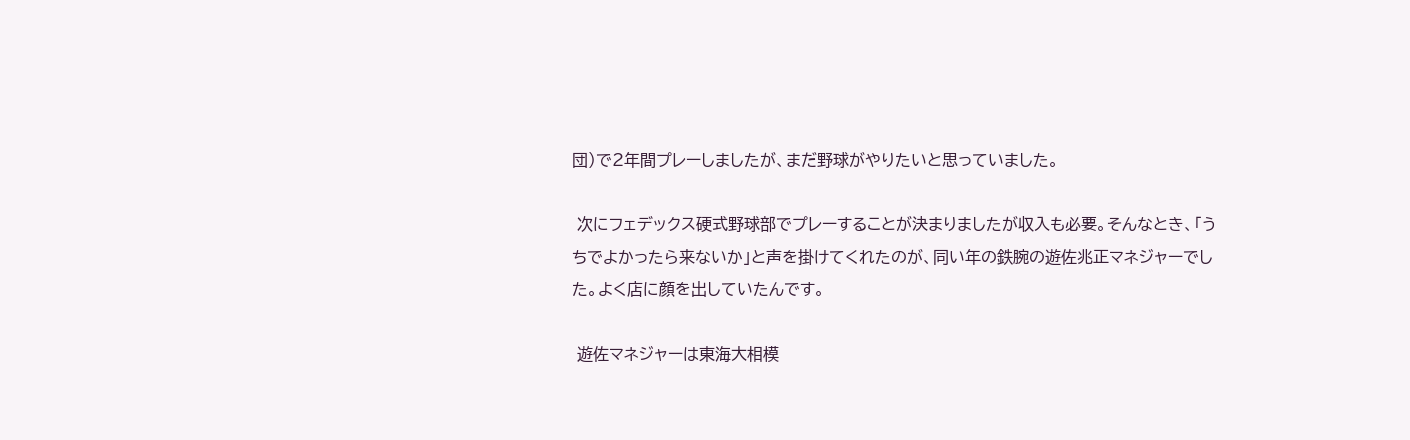団)で2年間プレーしましたが、まだ野球がやりたいと思っていました。

 次にフェデックス硬式野球部でプレーすることが決まりましたが収入も必要。そんなとき、「うちでよかったら来ないか」と声を掛けてくれたのが、同い年の鉄腕の遊佐兆正マネジャーでした。よく店に顔を出していたんです。

 遊佐マネジャーは東海大相模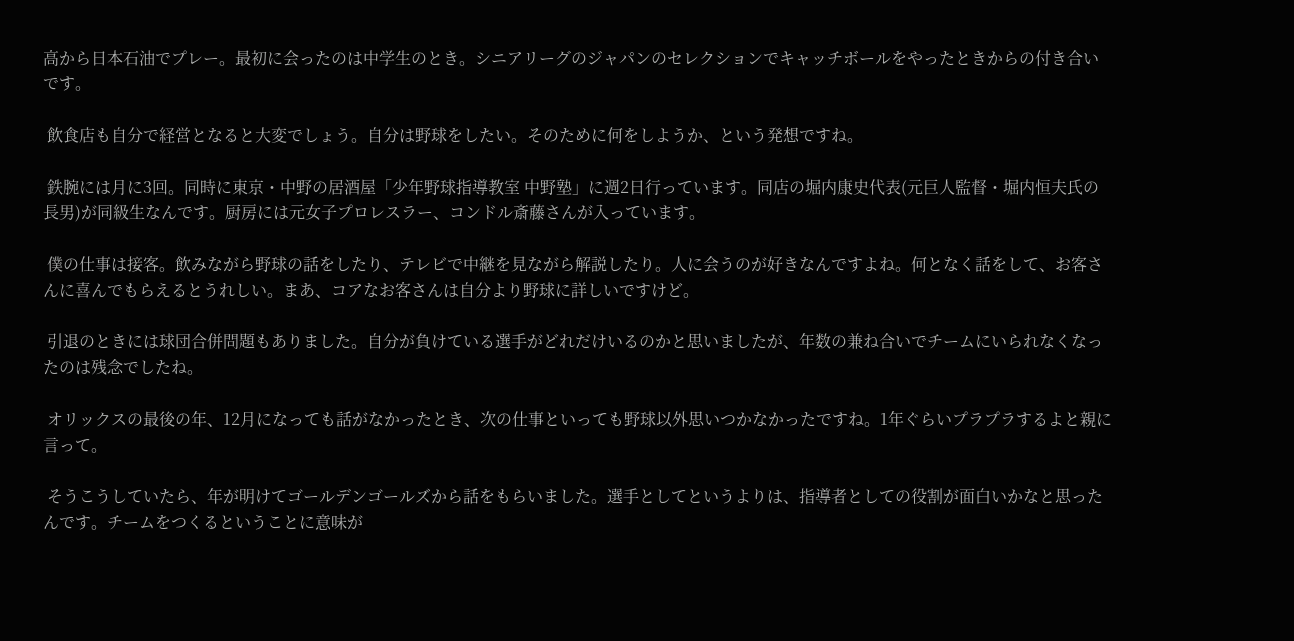高から日本石油でプレー。最初に会ったのは中学生のとき。シニアリーグのジャパンのセレクションでキャッチボールをやったときからの付き合いです。

 飲食店も自分で経営となると大変でしょう。自分は野球をしたい。そのために何をしようか、という発想ですね。

 鉄腕には月に3回。同時に東京・中野の居酒屋「少年野球指導教室 中野塾」に週2日行っています。同店の堀内康史代表(元巨人監督・堀内恒夫氏の長男)が同級生なんです。厨房には元女子プロレスラー、コンドル斎藤さんが入っています。

 僕の仕事は接客。飲みながら野球の話をしたり、テレビで中継を見ながら解説したり。人に会うのが好きなんですよね。何となく話をして、お客さんに喜んでもらえるとうれしい。まあ、コアなお客さんは自分より野球に詳しいですけど。

 引退のときには球団合併問題もありました。自分が負けている選手がどれだけいるのかと思いましたが、年数の兼ね合いでチームにいられなくなったのは残念でしたね。

 オリックスの最後の年、12月になっても話がなかったとき、次の仕事といっても野球以外思いつかなかったですね。1年ぐらいプラプラするよと親に言って。

 そうこうしていたら、年が明けてゴールデンゴールズから話をもらいました。選手としてというよりは、指導者としての役割が面白いかなと思ったんです。チームをつくるということに意味が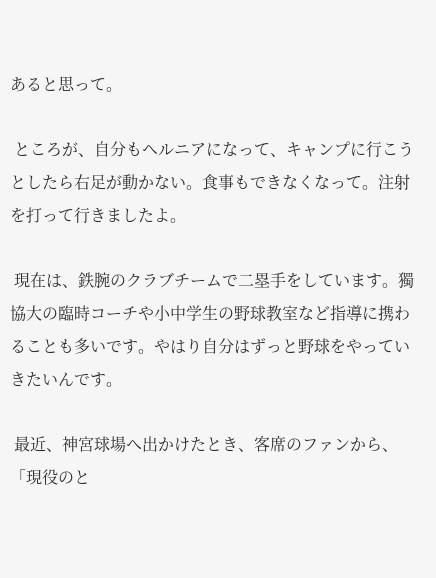あると思って。

 ところが、自分もヘルニアになって、キャンプに行こうとしたら右足が動かない。食事もできなくなって。注射を打って行きましたよ。

 現在は、鉄腕のクラブチームで二塁手をしています。獨協大の臨時コーチや小中学生の野球教室など指導に携わることも多いです。やはり自分はずっと野球をやっていきたいんです。

 最近、神宮球場へ出かけたとき、客席のファンから、「現役のと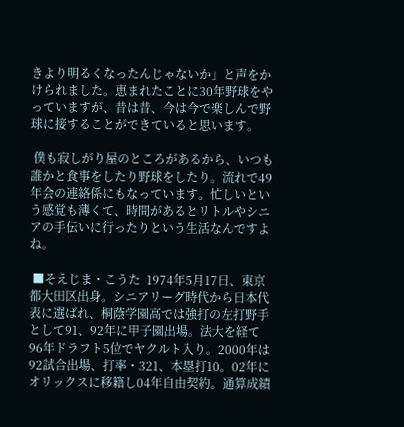きより明るくなったんじゃないか」と声をかけられました。恵まれたことに30年野球をやっていますが、昔は昔、今は今で楽しんで野球に接することができていると思います。

 僕も寂しがり屋のところがあるから、いつも誰かと食事をしたり野球をしたり。流れで49年会の連絡係にもなっています。忙しいという感覚も薄くて、時間があるとリトルやシニアの手伝いに行ったりという生活なんですよね。

 ■そえじま・こうた  1974年5月17日、東京都大田区出身。シニアリーグ時代から日本代表に選ばれ、桐蔭学園高では強打の左打野手として91、92年に甲子園出場。法大を経て96年ドラフト5位でヤクルト入り。2000年は92試合出場、打率・321、本塁打10。02年にオリックスに移籍し04年自由契約。通算成績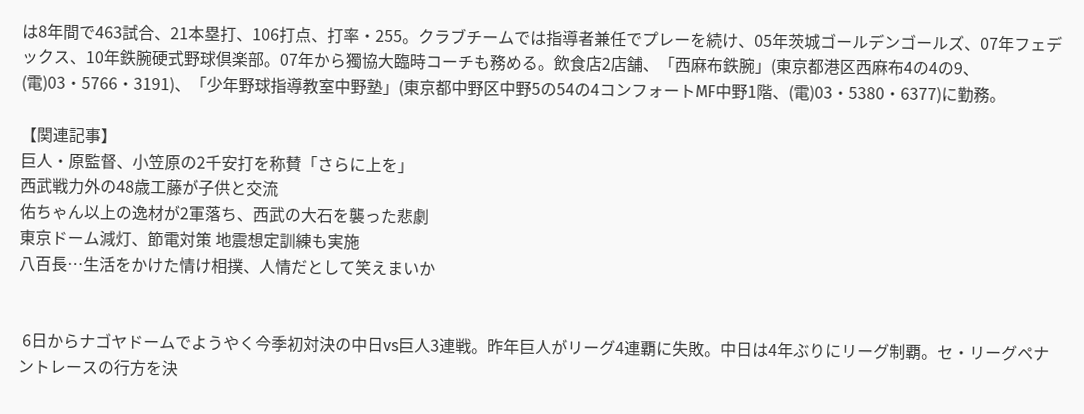は8年間で463試合、21本塁打、106打点、打率・255。クラブチームでは指導者兼任でプレーを続け、05年茨城ゴールデンゴールズ、07年フェデックス、10年鉄腕硬式野球倶楽部。07年から獨協大臨時コーチも務める。飲食店2店舗、「西麻布鉄腕」(東京都港区西麻布4の4の9、(電)03・5766・3191)、「少年野球指導教室中野塾」(東京都中野区中野5の54の4コンフォートMF中野1階、(電)03・5380・6377)に勤務。

【関連記事】
巨人・原監督、小笠原の2千安打を称賛「さらに上を」
西武戦力外の48歳工藤が子供と交流
佑ちゃん以上の逸材が2軍落ち、西武の大石を襲った悲劇
東京ドーム減灯、節電対策 地震想定訓練も実施
八百長…生活をかけた情け相撲、人情だとして笑えまいか


 6日からナゴヤドームでようやく今季初対決の中日vs巨人3連戦。昨年巨人がリーグ4連覇に失敗。中日は4年ぶりにリーグ制覇。セ・リーグペナントレースの行方を決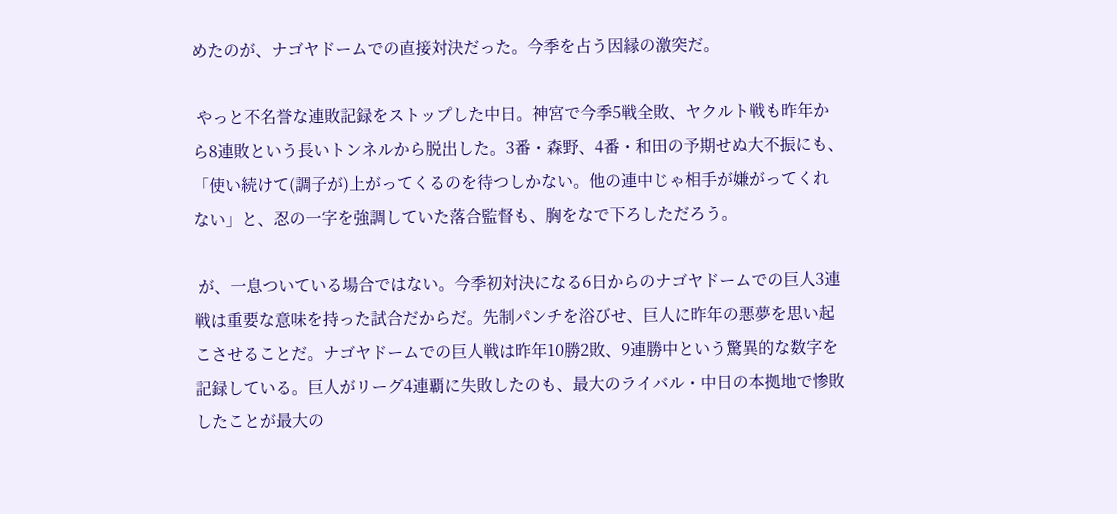めたのが、ナゴヤドームでの直接対決だった。今季を占う因縁の激突だ。

 やっと不名誉な連敗記録をストップした中日。神宮で今季5戦全敗、ヤクルト戦も昨年から8連敗という長いトンネルから脱出した。3番・森野、4番・和田の予期せぬ大不振にも、「使い続けて(調子が)上がってくるのを待つしかない。他の連中じゃ相手が嫌がってくれない」と、忍の一字を強調していた落合監督も、胸をなで下ろしただろう。

 が、一息ついている場合ではない。今季初対決になる6日からのナゴヤドームでの巨人3連戦は重要な意味を持った試合だからだ。先制パンチを浴びせ、巨人に昨年の悪夢を思い起こさせることだ。ナゴヤドームでの巨人戦は昨年10勝2敗、9連勝中という驚異的な数字を記録している。巨人がリーグ4連覇に失敗したのも、最大のライバル・中日の本拠地で惨敗したことが最大の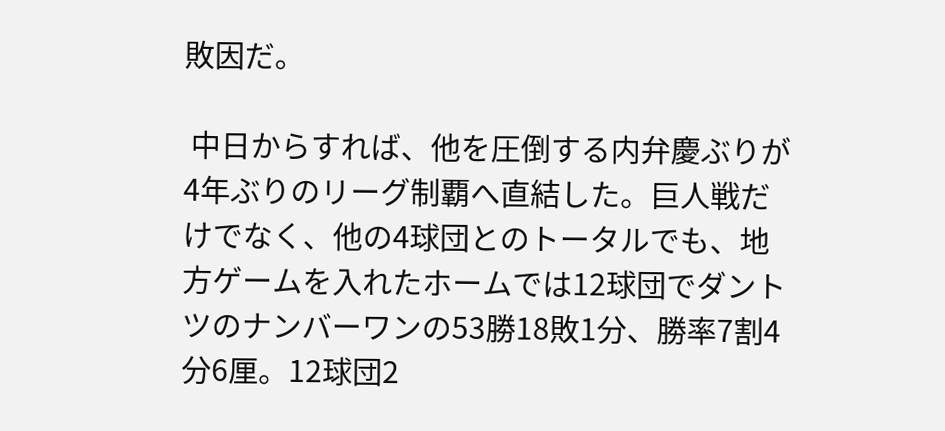敗因だ。

 中日からすれば、他を圧倒する内弁慶ぶりが4年ぶりのリーグ制覇へ直結した。巨人戦だけでなく、他の4球団とのトータルでも、地方ゲームを入れたホームでは12球団でダントツのナンバーワンの53勝18敗1分、勝率7割4分6厘。12球団2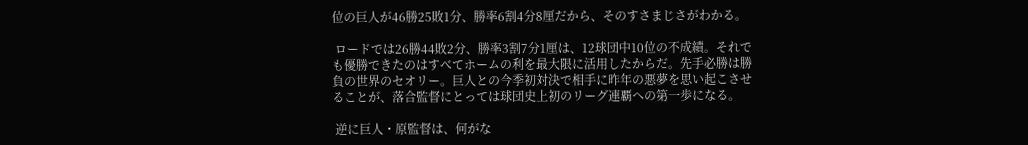位の巨人が46勝25敗1分、勝率6割4分8厘だから、そのすさまじさがわかる。

 ロードでは26勝44敗2分、勝率3割7分1厘は、12球団中10位の不成績。それでも優勝できたのはすべてホームの利を最大限に活用したからだ。先手必勝は勝負の世界のセオリー。巨人との今季初対決で相手に昨年の悪夢を思い起こさせることが、落合監督にとっては球団史上初のリーグ連覇への第一歩になる。

 逆に巨人・原監督は、何がな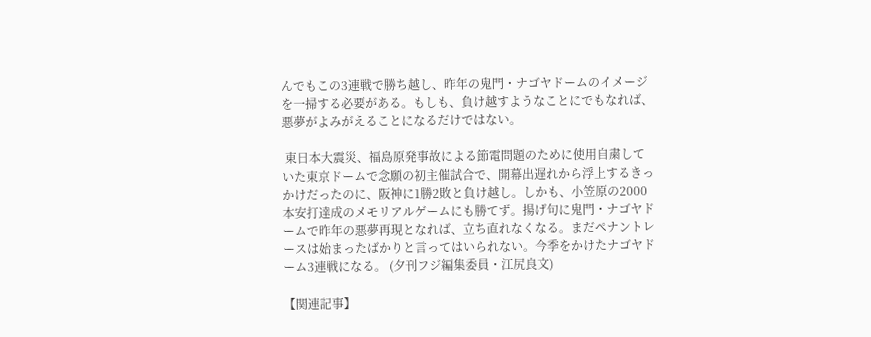んでもこの3連戦で勝ち越し、昨年の鬼門・ナゴヤドームのイメージを一掃する必要がある。もしも、負け越すようなことにでもなれば、悪夢がよみがえることになるだけではない。

 東日本大震災、福島原発事故による節電問題のために使用自粛していた東京ドームで念願の初主催試合で、開幕出遅れから浮上するきっかけだったのに、阪神に1勝2敗と負け越し。しかも、小笠原の2000本安打達成のメモリアルゲームにも勝てず。揚げ句に鬼門・ナゴヤドームで昨年の悪夢再現となれば、立ち直れなくなる。まだペナントレースは始まったばかりと言ってはいられない。今季をかけたナゴヤドーム3連戦になる。 (夕刊フジ編集委員・江尻良文)

【関連記事】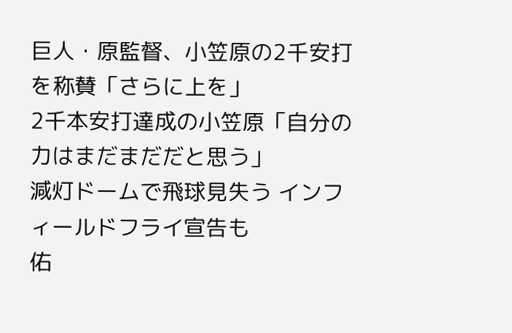巨人・原監督、小笠原の2千安打を称賛「さらに上を」
2千本安打達成の小笠原「自分の力はまだまだだと思う」
減灯ドームで飛球見失う インフィールドフライ宣告も
佑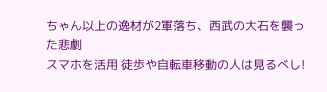ちゃん以上の逸材が2軍落ち、西武の大石を襲った悲劇
スマホを活用 徒歩や自転車移動の人は見るべし!